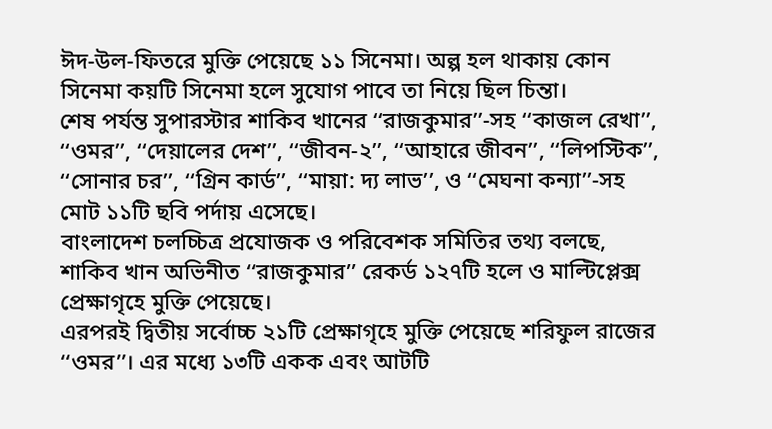ঈদ-উল-ফিতরে মুক্তি পেয়েছে ১১ সিনেমা। অল্প হল থাকায় কোন সিনেমা কয়টি সিনেমা হলে সুযোগ পাবে তা নিয়ে ছিল চিন্তা।
শেষ পর্যন্ত সুপারস্টার শাকিব খানের ‘‘রাজকুমার’’-সহ ‘‘কাজল রেখা’’, ‘‘ওমর’’, ‘‘দেয়ালের দেশ’’, ‘‘জীবন-২’’, ‘‘আহারে জীবন’’, ‘‘লিপস্টিক’’, ‘‘সোনার চর’’, ‘‘গ্রিন কার্ড’’, ‘‘মায়া: দ্য লাভ’’, ও ‘‘মেঘনা কন্যা’’-সহ মোট ১১টি ছবি পর্দায় এসেছে।
বাংলাদেশ চলচ্চিত্র প্রযোজক ও পরিবেশক সমিতির তথ্য বলছে, শাকিব খান অভিনীত ‘‘রাজকুমার’’ রেকর্ড ১২৭টি হলে ও মাল্টিপ্লেক্স প্রেক্ষাগৃহে মুক্তি পেয়েছে।
এরপরই দ্বিতীয় সর্বোচ্চ ২১টি প্রেক্ষাগৃহে মুক্তি পেয়েছে শরিফুল রাজের ‘‘ওমর’’। এর মধ্যে ১৩টি একক এবং আটটি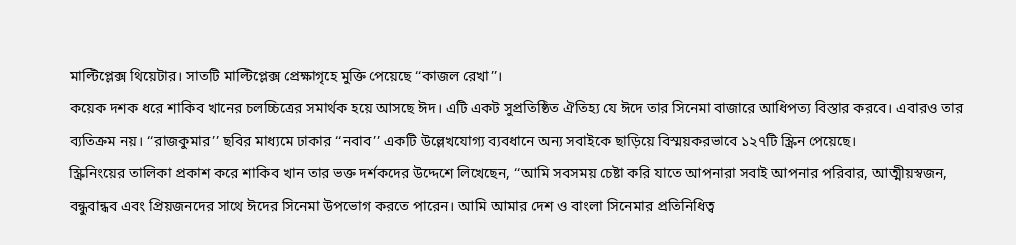মাল্টিপ্লেক্স থিয়েটার। সাতটি মাল্টিপ্লেক্স প্রেক্ষাগৃহে মুক্তি পেয়েছে ‘‘কাজল রেখা’’।
কয়েক দশক ধরে শাকিব খানের চলচ্চিত্রের সমার্থক হয়ে আসছে ঈদ। এটি একট সুপ্রতিষ্ঠিত ঐতিহ্য যে ঈদে তার সিনেমা বাজারে আধিপত্য বিস্তার করবে। এবারও তার ব্যতিক্রম নয়। ‘‘রাজকুমার’’ ছবির মাধ্যমে ঢাকার ‘‘নবাব’’ একটি উল্লেখযোগ্য ব্যবধানে অন্য সবাইকে ছাড়িয়ে বিস্ময়করভাবে ১২৭টি স্ক্রিন পেয়েছে।
স্ক্রিনিংয়ের তালিকা প্রকাশ করে শাকিব খান তার ভক্ত দর্শকদের উদ্দেশে লিখেছেন, ‘‘আমি সবসময় চেষ্টা করি যাতে আপনারা সবাই আপনার পরিবার, আত্মীয়স্বজন, বন্ধুবান্ধব এবং প্রিয়জনদের সাথে ঈদের সিনেমা উপভোগ করতে পারেন। আমি আমার দেশ ও বাংলা সিনেমার প্রতিনিধিত্ব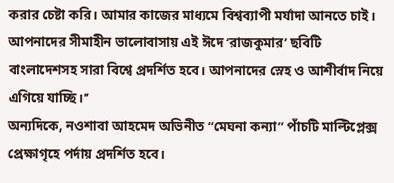করার চেষ্টা করি। আমার কাজের মাধ্যমে বিশ্বব্যাপী মর্যাদা আনতে চাই। আপনাদের সীমাহীন ভালোবাসায় এই ঈদে ‘রাজকুমার’ ছবিটি বাংলাদেশসহ সারা বিশ্বে প্রদর্শিত হবে। আপনাদের স্নেহ ও আশীর্বাদ নিয়ে এগিয়ে যাচ্ছি।’’
অন্যদিকে, নওশাবা আহমেদ অভিনীত ‘‘মেঘনা কন্যা’’ পাঁচটি মাল্টিপ্লেক্স প্রেক্ষাগৃহে পর্দায় প্রদর্শিত হবে।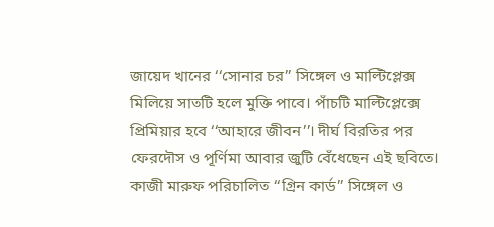জায়েদ খানের ‘‘সোনার চর’’ সিঙ্গেল ও মাল্টিপ্লেক্স মিলিয়ে সাতটি হলে মুক্তি পাবে। পাঁচটি মাল্টিপ্লেক্সে প্রিমিয়ার হবে ‘‘আহারে জীবন’’। দীর্ঘ বিরতির পর ফেরদৌস ও পূর্ণিমা আবার জুটি বেঁধেছেন এই ছবিতে।
কাজী মারুফ পরিচালিত ‘‘গ্রিন কার্ড’’ সিঙ্গেল ও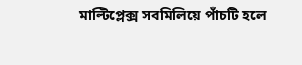মাল্টিপ্লেক্স সবমিলিয়ে পাঁচটি হলে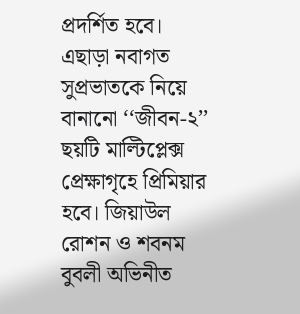প্রদর্শিত হবে। এছাড়া নবাগত সুপ্রভাতকে নিয়ে বানানো ‘‘জীবন-২’’ ছয়টি মাল্টিপ্লেক্স প্রেক্ষাগৃহে প্রিমিয়ার হবে। জিয়াউল রোশন ও শবনম বুবলী অভিনীত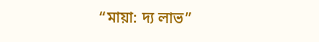‘‘মায়া: দ্য লাভ’’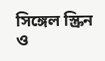সিঙ্গেল স্ক্রিন ও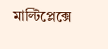মাল্টিপ্লেক্সে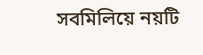সবমিলিয়ে নয়টি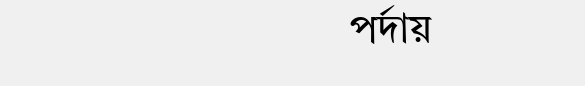পর্দায়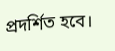প্রদর্শিত হবে।